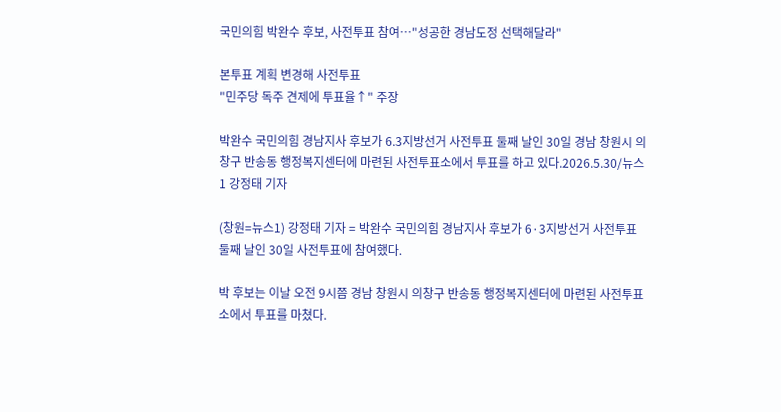국민의힘 박완수 후보, 사전투표 참여…"성공한 경남도정 선택해달라"

본투표 계획 변경해 사전투표
"민주당 독주 견제에 투표율↑" 주장

박완수 국민의힘 경남지사 후보가 6.3지방선거 사전투표 둘째 날인 30일 경남 창원시 의창구 반송동 행정복지센터에 마련된 사전투표소에서 투표를 하고 있다.2026.5.30/뉴스1 강정태 기자

(창원=뉴스1) 강정태 기자 = 박완수 국민의힘 경남지사 후보가 6·3지방선거 사전투표 둘째 날인 30일 사전투표에 참여했다.

박 후보는 이날 오전 9시쯤 경남 창원시 의창구 반송동 행정복지센터에 마련된 사전투표소에서 투표를 마쳤다.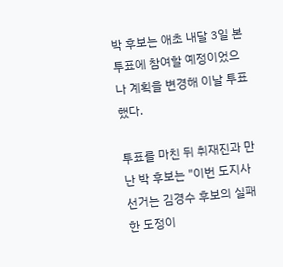박 후보는 애초 내달 3일 본투표에 참여할 예정이었으나 계획을 변경해 이날 투표했다.

투표를 마친 뒤 취재진과 만난 박 후보는 "이번 도지사 선거는 김경수 후보의 실패한 도정이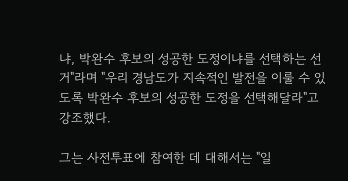냐, 박완수 후보의 성공한 도정이냐를 선택하는 선거"라며 "우리 경남도가 지속적인 발전을 이룰 수 있도록 박완수 후보의 성공한 도정을 선택해달라"고 강조했다.

그는 사전투표에 참여한 데 대해서는 "일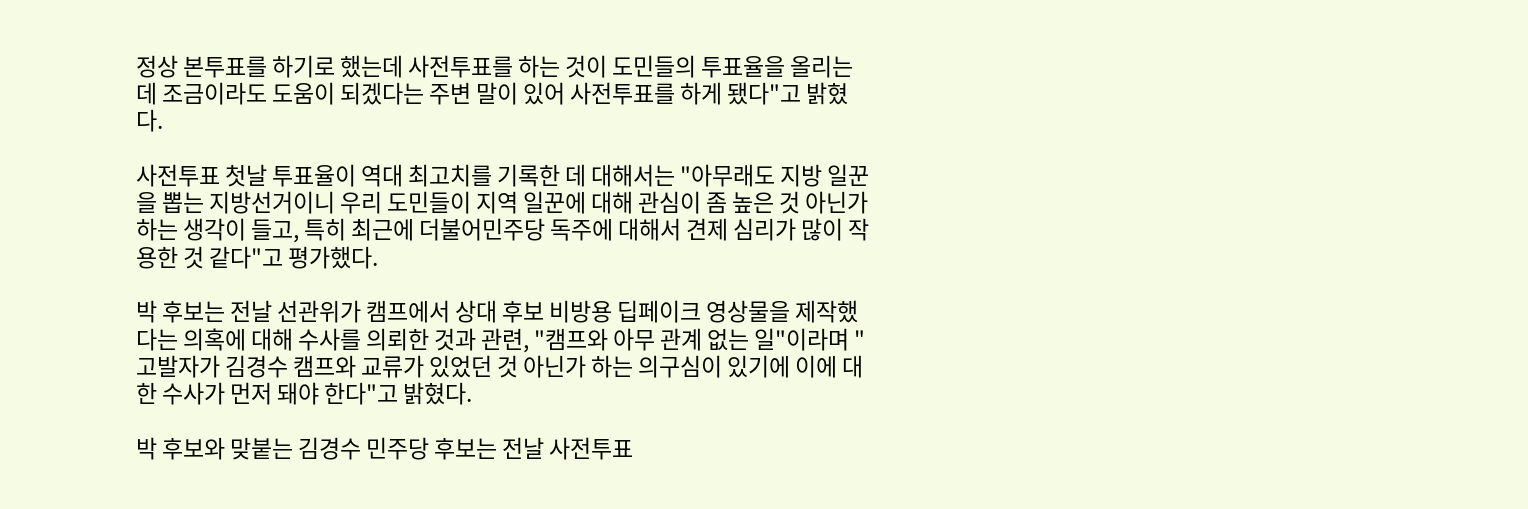정상 본투표를 하기로 했는데 사전투표를 하는 것이 도민들의 투표율을 올리는 데 조금이라도 도움이 되겠다는 주변 말이 있어 사전투표를 하게 됐다"고 밝혔다.

사전투표 첫날 투표율이 역대 최고치를 기록한 데 대해서는 "아무래도 지방 일꾼을 뽑는 지방선거이니 우리 도민들이 지역 일꾼에 대해 관심이 좀 높은 것 아닌가 하는 생각이 들고, 특히 최근에 더불어민주당 독주에 대해서 견제 심리가 많이 작용한 것 같다"고 평가했다.

박 후보는 전날 선관위가 캠프에서 상대 후보 비방용 딥페이크 영상물을 제작했다는 의혹에 대해 수사를 의뢰한 것과 관련, "캠프와 아무 관계 없는 일"이라며 "고발자가 김경수 캠프와 교류가 있었던 것 아닌가 하는 의구심이 있기에 이에 대한 수사가 먼저 돼야 한다"고 밝혔다.

박 후보와 맞붙는 김경수 민주당 후보는 전날 사전투표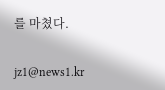를 마쳤다.

jz1@news1.kr